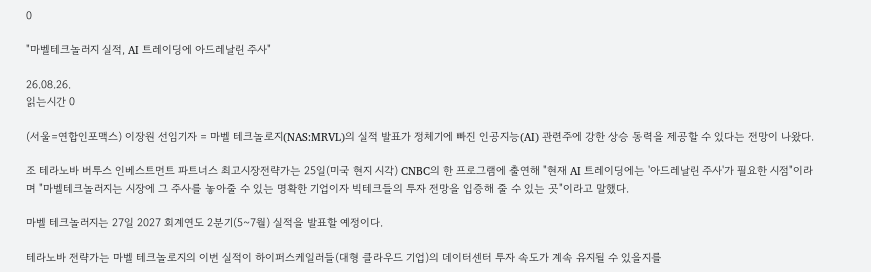0

"마벨테크놀러지 실적, AI 트레이딩에 아드레날린 주사"

26.08.26.
읽는시간 0

(서울=연합인포맥스) 이장원 선임기자 = 마벨 테크놀로지(NAS:MRVL)의 실적 발표가 정체기에 빠진 인공지능(AI) 관련주에 강한 상승 동력을 제공할 수 있다는 전망이 나왔다.

조 테라노바 버투스 인베스트먼트 파트너스 최고시장전략가는 25일(미국 현지 시각) CNBC의 한 프로그램에 출연해 "현재 AI 트레이딩에는 '아드레날린 주사'가 필요한 시점"이라며 "마벨테크놀러지는 시장에 그 주사를 놓아줄 수 있는 명확한 기업이자 빅테크들의 투자 전망을 입증해 줄 수 있는 곳"이라고 말했다.

마벨 테크놀러지는 27일 2027 회계연도 2분기(5~7월) 실적을 발표할 예정이다.

테라노바 전략가는 마벨 테크놀로지의 이번 실적이 하이퍼스케일러들(대형 클라우드 기업)의 데이터센터 투자 속도가 계속 유지될 수 있을지를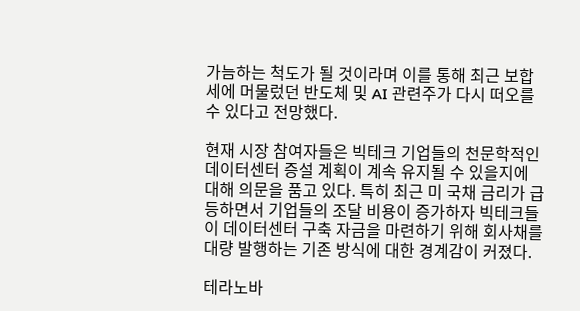가늠하는 척도가 될 것이라며 이를 통해 최근 보합세에 머물렀던 반도체 및 AI 관련주가 다시 떠오를 수 있다고 전망했다.

현재 시장 참여자들은 빅테크 기업들의 천문학적인 데이터센터 증설 계획이 계속 유지될 수 있을지에 대해 의문을 품고 있다. 특히 최근 미 국채 금리가 급등하면서 기업들의 조달 비용이 증가하자 빅테크들이 데이터센터 구축 자금을 마련하기 위해 회사채를 대량 발행하는 기존 방식에 대한 경계감이 커졌다.

테라노바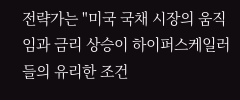전략가는 "미국 국채 시장의 움직임과 금리 상승이 하이퍼스케일러들의 유리한 조건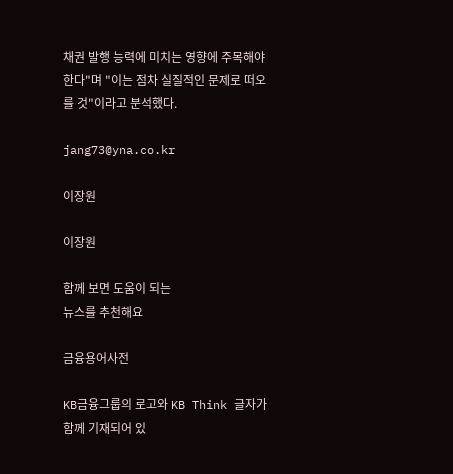채권 발행 능력에 미치는 영향에 주목해야 한다"며 "이는 점차 실질적인 문제로 떠오를 것"이라고 분석했다.

jang73@yna.co.kr

이장원

이장원

함께 보면 도움이 되는
뉴스를 추천해요

금융용어사전

KB금융그룹의 로고와 KB Think 글자가 함께 기재되어 있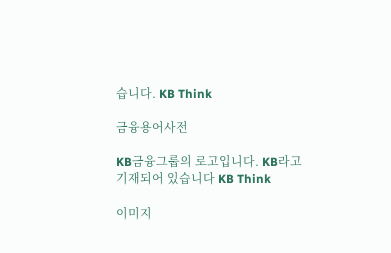습니다. KB Think

금융용어사전

KB금융그룹의 로고입니다. KB라고 기재되어 있습니다 KB Think

이미지